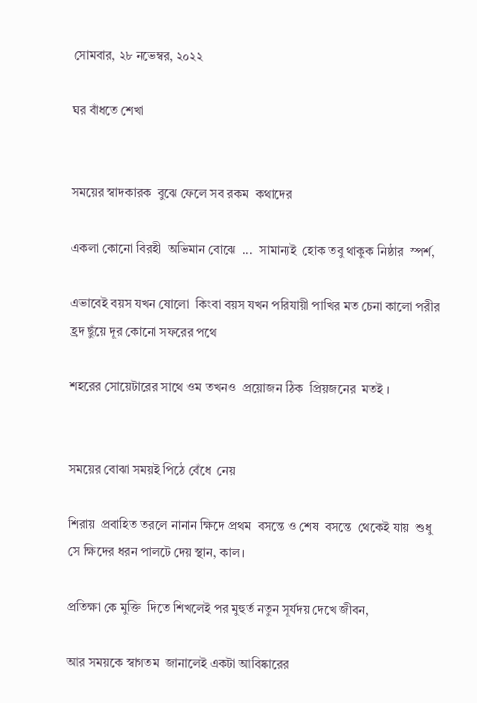সোমবার, ২৮ নভেম্বর, ২০২২

ঘর বাঁধতে শেখা


সময়ের স্বাদকারক  বুঝে ফেলে সব রকম  কথাদের

একলা কোনো বিরহী  অভিমান বোঝে  ...  সামান্যই  হোক তবু থাকুক নিষ্ঠার  স্পর্শ,

এভাবেই বয়স যখন ষোলো  কিংবা বয়স যখন পরিযায়ী পাখির মত চেনা কালো পরীর হ্রদ ছুঁয়ে দূর কোনো সফরের পথে

শহরের সোয়েটারের সাথে ওম তখনও  প্রয়োজন ঠিক  প্রিয়জনের  মতই ।


সময়ের বোঝা সময়ই পিঠে বেঁধে  নেয়

শিরায়  প্রবাহিত তরলে নানান ক্ষিদে প্রথম  বসন্তে ও শেষ  বসন্তে  থেকেই যায়  শুধু সে ক্ষিদের ধরন পালটে দেয় স্থান, কাল।

প্রতিক্ষা কে মুক্তি  দিতে শিখলেই পর মুহুর্ত নতুন সূর্যদয় দেখে জীবন,

আর সময়কে স্বাগতম  জানালেই একটা আবিষ্কারের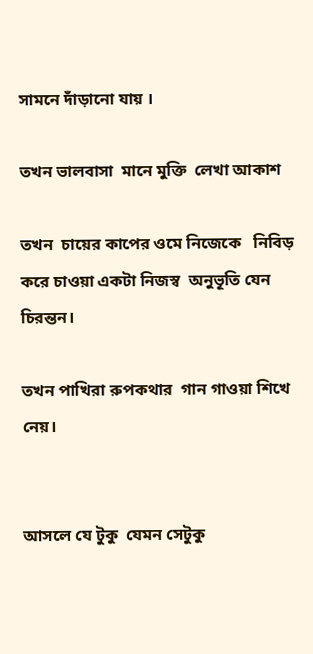সামনে দাঁড়ানো যায় ।

তখন ভালবাসা  মানে মুক্তি  লেখা আকাশ

তখন  চায়ের কাপের ওমে নিজেকে   নিবিড় করে চাওয়া একটা নিজস্ব  অনুভূতি যেন  চিরন্তন।

তখন পাখিরা রুপকথার  গান গাওয়া শিখে নেয়।


আসলে যে টুকু  যেমন সেটুকু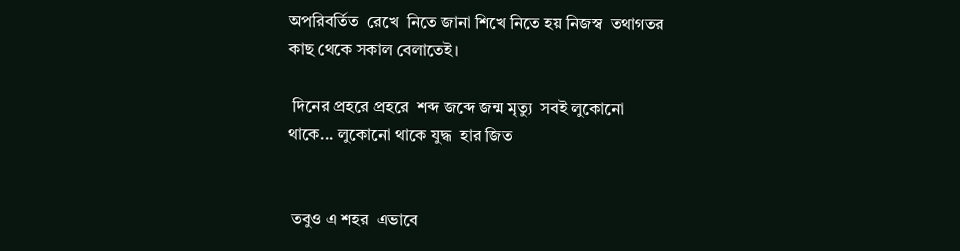অপরিবর্তিত  রেখে  নিতে জানা শিখে নিতে হয় নিজস্ব  তথাগতর কাছ থেকে সকাল বেলাতেই।

 দিনের প্রহরে প্রহরে  শব্দ জব্দে জন্ম মৃত্যু  সবই লুকোনো থাকে... লুকোনো থাকে যুদ্ধ  হার জিত


 তবুও এ শহর  এভাবে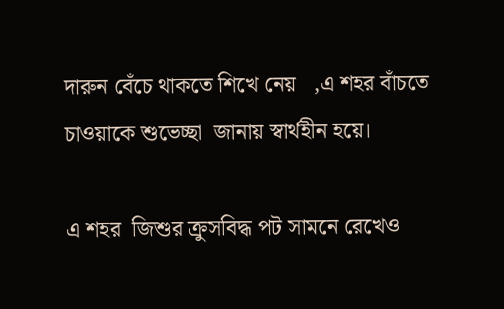দারুন বেঁচে থাকতে শিখে নেয়   ,এ শহর বাঁচতে চাওয়াকে শুভেচ্ছা  জানায় স্বার্থহীন হয়ে।

এ শহর  জিশুর ক্রুসবিদ্ধ পট সামনে রেখেও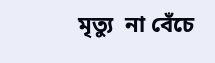মৃত্যু  না বেঁচে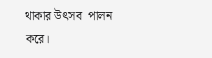থাকার উৎসব  পালন করে।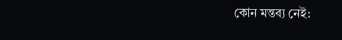কোন মন্তব্য নেই: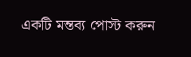একটি মন্তব্য পোস্ট করুন